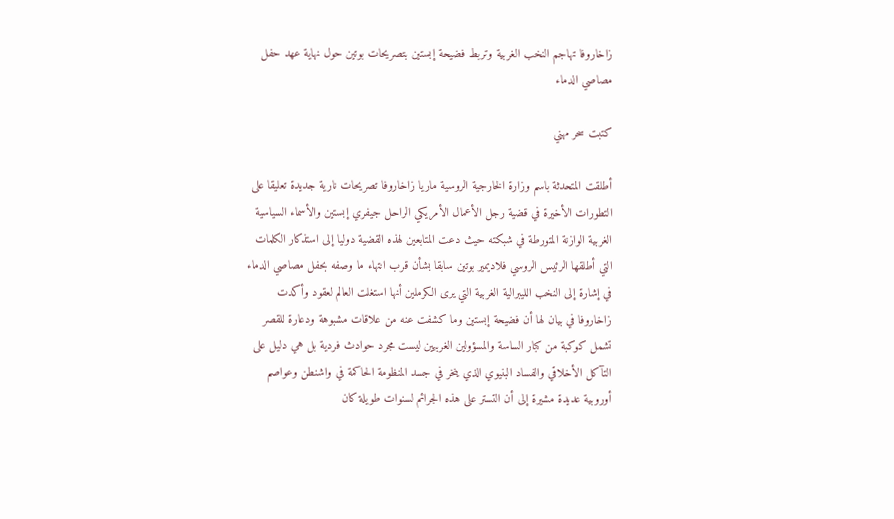زاخاروفا تهاجم النخب الغربية وتربط فضيحة إبستين بتصريحات بوتين حول نهاية عهد حفل مصاصي الدماء

كتبت سحر مهني

أطلقت المتحدثة باسم وزارة الخارجية الروسية ماريا زاخاروفا تصريحات نارية جديدة تعليقا على التطورات الأخيرة في قضية رجل الأعمال الأمريكي الراحل جيفري إبستين والأسماء السياسية الغربية الوازنة المتورطة في شبكته حيث دعت المتابعين لهذه القضية دوليا إلى استذكار الكلمات التي أطلقها الرئيس الروسي فلاديمير بوتين سابقا بشأن قرب انتهاء ما وصفه بحفل مصاصي الدماء في إشارة إلى النخب الليبرالية الغربية التي يرى الكرملين أنها استغلت العالم لعقود وأكدت زاخاروفا في بيان لها أن فضيحة إبستين وما كشفت عنه من علاقات مشبوهة ودعارة للقصر تشمل كوكبة من كبار الساسة والمسؤولين الغربيين ليست مجرد حوادث فردية بل هي دليل على التآكل الأخلاقي والفساد البنيوي الذي ينخر في جسد المنظومة الحاكمة في واشنطن وعواصم أوروبية عديدة مشيرة إلى أن التستر على هذه الجرائم لسنوات طويلة كان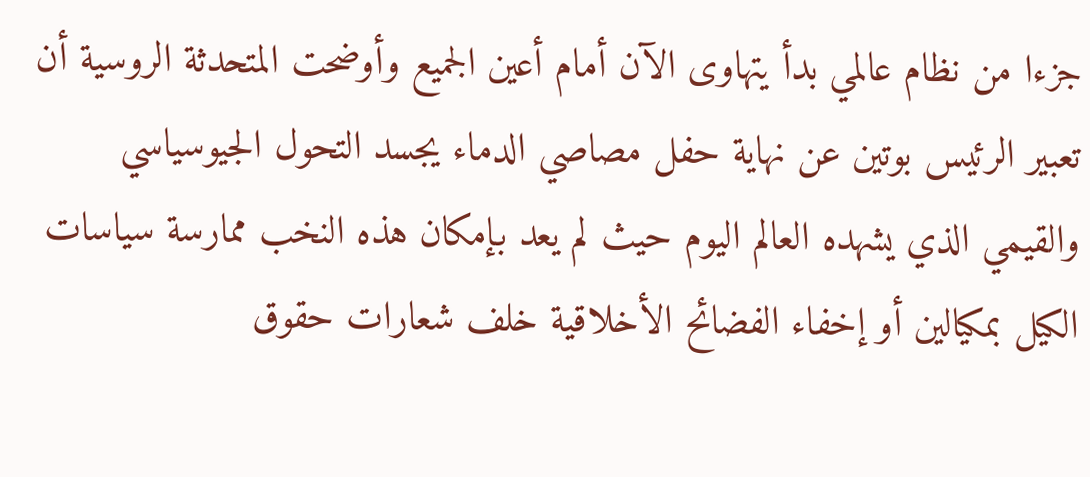جزءا من نظام عالمي بدأ يتهاوى الآن أمام أعين الجميع وأوضحت المتحدثة الروسية أن تعبير الرئيس بوتين عن نهاية حفل مصاصي الدماء يجسد التحول الجيوسياسي والقيمي الذي يشهده العالم اليوم حيث لم يعد بإمكان هذه النخب ممارسة سياسات الكيل بمكيالين أو إخفاء الفضائح الأخلاقية خلف شعارات حقوق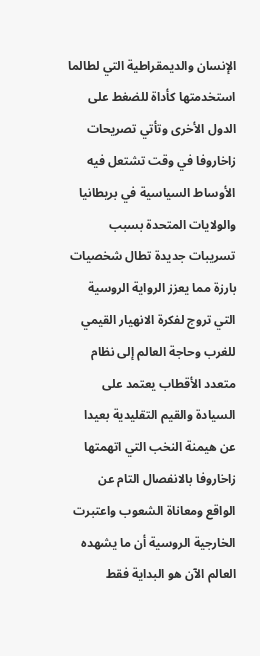الإنسان والديمقراطية التي لطالما استخدمتها كأداة للضغط على الدول الأخرى وتأتي تصريحات زاخاروفا في وقت تشتعل فيه الأوساط السياسية في بريطانيا والولايات المتحدة بسبب تسريبات جديدة تطال شخصيات بارزة مما يعزز الرواية الروسية التي تروج لفكرة الانهيار القيمي للغرب وحاجة العالم إلى نظام متعدد الأقطاب يعتمد على السيادة والقيم التقليدية بعيدا عن هيمنة النخب التي اتهمتها زاخاروفا بالانفصال التام عن الواقع ومعاناة الشعوب واعتبرت الخارجية الروسية أن ما يشهده العالم الآن هو البداية فقط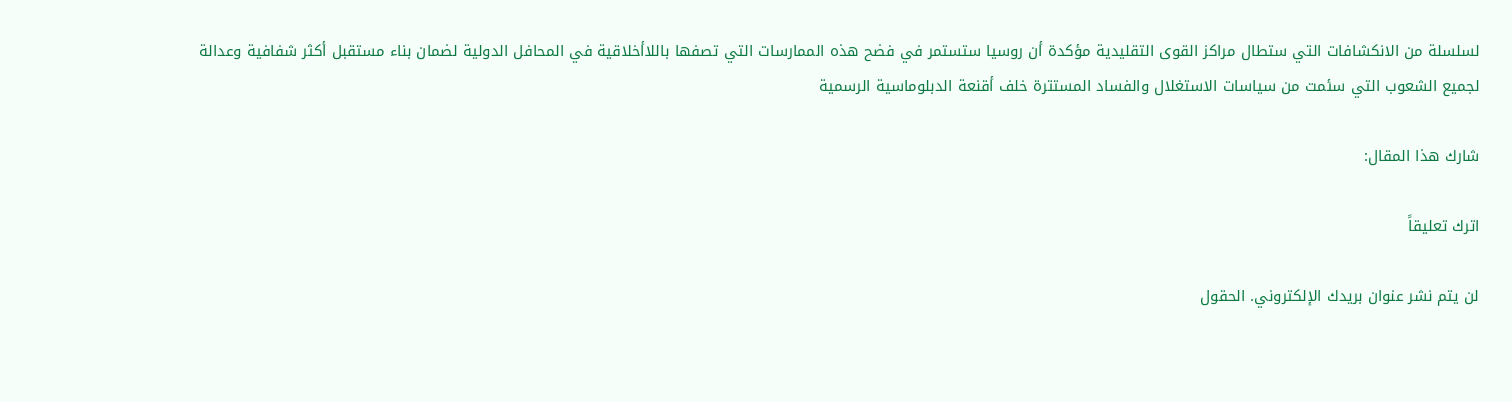لسلسلة من الانكشافات التي ستطال مراكز القوى التقليدية مؤكدة أن روسيا ستستمر في فضح هذه الممارسات التي تصفها باللاأخلاقية في المحافل الدولية لضمان بناء مستقبل أكثر شفافية وعدالة لجميع الشعوب التي سئمت من سياسات الاستغلال والفساد المستترة خلف أقنعة الدبلوماسية الرسمية

شارك هذا المقال:

اترك تعليقاً

لن يتم نشر عنوان بريدك الإلكتروني. الحقول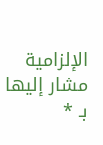الإلزامية مشار إليها بـ *